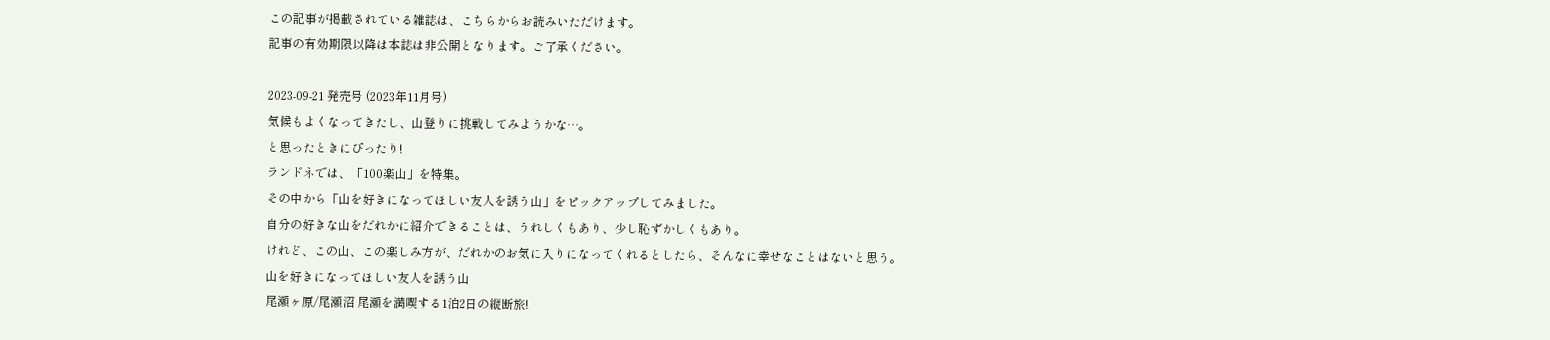この記事が掲載されている雑誌は、こちらからお読みいただけます。
記事の有効期限以降は本誌は非公開となります。ご了承ください。

2023-09-21 発売号 (2023年11月号)
気候もよくなってきたし、山登りに挑戦してみようかな…。
と思ったときにぴったり!
ランドネでは、「100楽山」を特集。
その中から「山を好きになってほしい友人を誘う山」をピックアップしてみました。
自分の好きな山をだれかに紹介できることは、うれしくもあり、少し恥ずかしくもあり。
けれど、この山、この楽しみ方が、だれかのお気に入りになってくれるとしたら、そんなに幸せなことはないと思う。
山を好きになってほしい友人を誘う山
尾瀬ヶ原/尾瀬沼 尾瀬を満喫する1泊2日の縦断旅!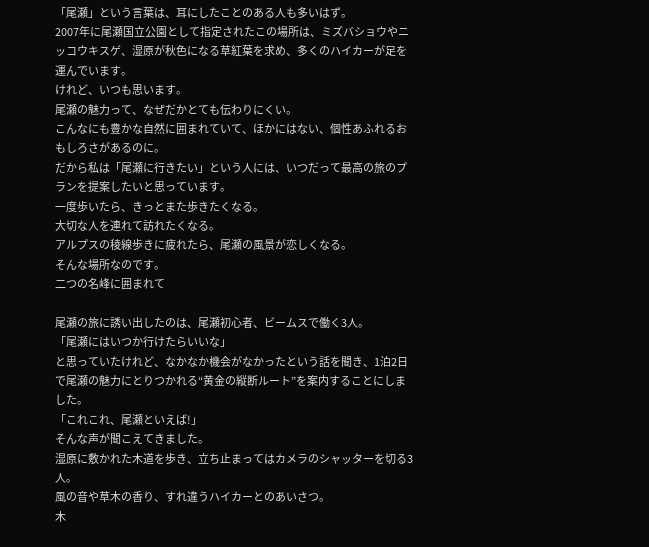「尾瀬」という言葉は、耳にしたことのある人も多いはず。
2007年に尾瀬国立公園として指定されたこの場所は、ミズバショウやニッコウキスゲ、湿原が秋色になる草紅葉を求め、多くのハイカーが足を運んでいます。
けれど、いつも思います。
尾瀬の魅力って、なぜだかとても伝わりにくい。
こんなにも豊かな自然に囲まれていて、ほかにはない、個性あふれるおもしろさがあるのに。
だから私は「尾瀬に行きたい」という人には、いつだって最高の旅のプランを提案したいと思っています。
一度歩いたら、きっとまた歩きたくなる。
大切な人を連れて訪れたくなる。
アルプスの稜線歩きに疲れたら、尾瀬の風景が恋しくなる。
そんな場所なのです。
二つの名峰に囲まれて

尾瀬の旅に誘い出したのは、尾瀬初心者、ビームスで働く3人。
「尾瀬にはいつか行けたらいいな」
と思っていたけれど、なかなか機会がなかったという話を聞き、1泊2日で尾瀬の魅力にとりつかれる“黄金の縦断ルート”を案内することにしました。
「これこれ、尾瀬といえば!」
そんな声が聞こえてきました。
湿原に敷かれた木道を歩き、立ち止まってはカメラのシャッターを切る3人。
風の音や草木の香り、すれ違うハイカーとのあいさつ。
木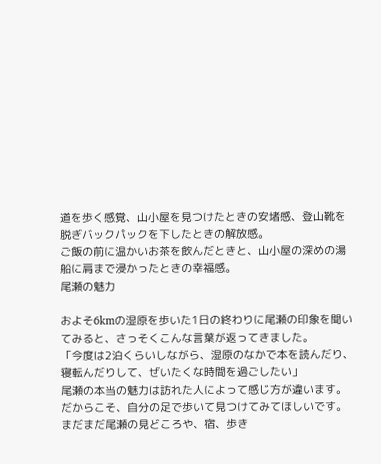道を歩く感覚、山小屋を見つけたときの安堵感、登山靴を脱ぎバックパックを下したときの解放感。
ご飯の前に温かいお茶を飲んだときと、山小屋の深めの湯船に肩まで浸かったときの幸福感。
尾瀬の魅力

およそ6kmの湿原を歩いた1日の終わりに尾瀬の印象を聞いてみると、さっそくこんな言葉が返ってきました。
「今度は2泊くらいしながら、湿原のなかで本を読んだり、寝転んだりして、ぜいたくな時間を過ごしたい」
尾瀬の本当の魅力は訪れた人によって感じ方が違います。
だからこそ、自分の足で歩いて見つけてみてほしいです。
まだまだ尾瀬の見どころや、宿、歩き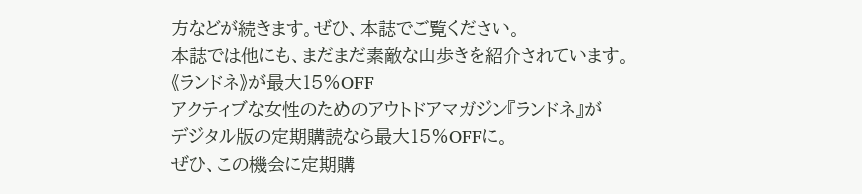方などが続きます。ぜひ、本誌でご覧ください。
本誌では他にも、まだまだ素敵な山歩きを紹介されています。
《ランドネ》が最大15%OFF
アクティブな女性のためのアウトドアマガジン『ランドネ』が
デジタル版の定期購読なら最大15%OFFに。
ぜひ、この機会に定期購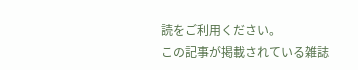読をご利用ください。
この記事が掲載されている雑誌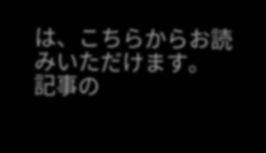は、こちらからお読みいただけます。
記事の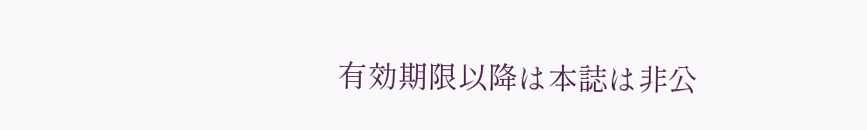有効期限以降は本誌は非公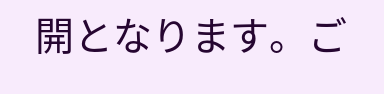開となります。ご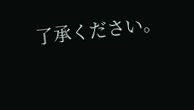了承ください。